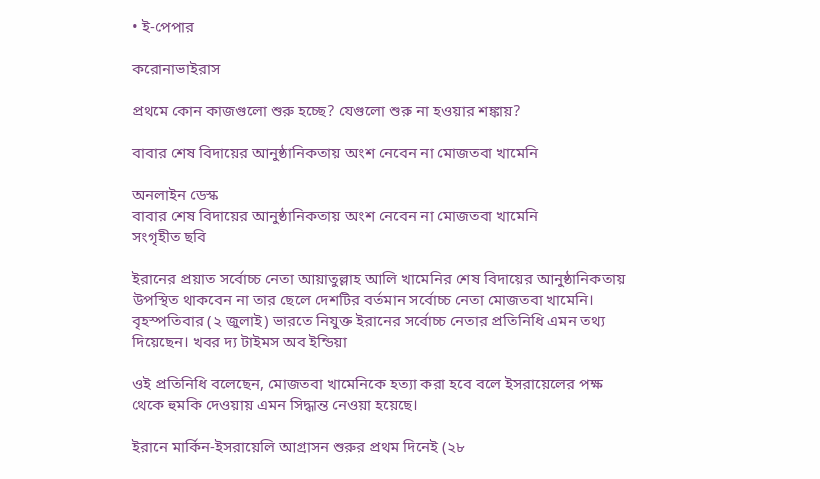• ই-পেপার

করোনাভাইরাস

প্রথমে কোন কাজগুলো শুরু হচ্ছে? যেগুলো শুরু না হওয়ার শঙ্কায়?

বাবার শেষ বিদায়ের আনুষ্ঠানিকতায় অংশ নেবেন না মোজতবা খামেনি

অনলাইন ডেস্ক
বাবার শেষ বিদায়ের আনুষ্ঠানিকতায় অংশ নেবেন না মোজতবা খামেনি
সংগৃহীত ছবি

ইরানের প্রয়াত সর্বোচ্চ নেতা আয়াতুল্লাহ আলি খামেনির শেষ বিদায়ের আনুষ্ঠানিকতায় উপস্থিত থাকবেন না তার ছেলে দেশটির বর্তমান সর্বোচ্চ নেতা মোজতবা খামেনি। বৃহস্পতিবার (২ জুলাই) ভারতে নিযুক্ত ইরানের সর্বোচ্চ নেতার প্রতিনিধি এমন তথ্য দিয়েছেন। খবর দ্য টাইমস অব ইন্ডিয়া

ওই প্রতিনিধি বলেছেন, মোজতবা খামেনিকে হত্যা করা হবে বলে ইসরায়েলের পক্ষ থেকে হুমকি দেওয়ায় এমন সিদ্ধান্ত নেওয়া হয়েছে।

ইরানে মার্কিন-ইসরায়েলি আগ্রাসন শুরুর প্রথম দিনেই (২৮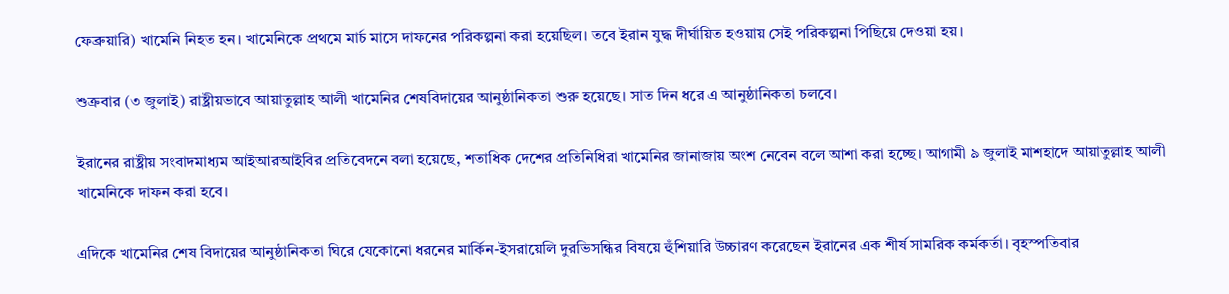ফেব্রুয়ারি) খামেনি নিহত হন। খামেনিকে প্রথমে মার্চ মাসে দাফনের পরিকল্পনা করা হয়েছিল। তবে ইরান যুদ্ধ দীর্ঘায়িত হওয়ায় সেই পরিকল্পনা পিছিয়ে দেওয়া হয়।

শুক্রবার (৩ জুলাই) রাষ্ট্রীয়ভাবে আয়াতুল্লাহ আলী খামেনির শেষবিদায়ের আনুষ্ঠানিকতা শুরু হয়েছে। সাত দিন ধরে এ আনুষ্ঠানিকতা চলবে।

ইরানের রাষ্ট্রীয় সংবাদমাধ্যম আইআরআইবির প্রতিবেদনে বলা হয়েছে, শতাধিক দেশের প্রতিনিধিরা খামেনির জানাজায় অংশ নেবেন বলে আশা করা হচ্ছে। আগামী ৯ জুলাই মাশহাদে আয়াতুল্লাহ আলী খামেনিকে দাফন করা হবে।

এদিকে খামেনির শেষ বিদায়ের আনুষ্ঠানিকতা ঘিরে যেকোনো ধরনের মার্কিন-ইসরায়েলি দুরভিসন্ধির বিষয়ে হুঁশিয়ারি উচ্চারণ করেছেন ইরানের এক শীর্ষ সামরিক কর্মকর্তা। বৃহস্পতিবার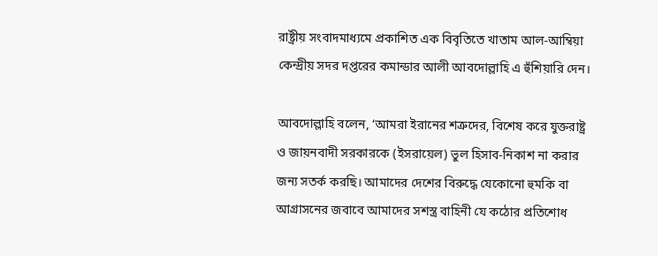রাষ্ট্রীয় সংবাদমাধ্যমে প্রকাশিত এক বিবৃতিতে খাতাম আল-আম্বিয়া কেন্দ্রীয় সদর দপ্তরের কমান্ডার আলী আবদোল্লাহি এ হুঁশিয়ারি দেন।

আবদোল্লাহি বলেন, ‘আমরা ইরানের শত্রুদের, বিশেষ করে যুক্তরাষ্ট্র ও জায়নবাদী সরকারকে (ইসরায়েল) ভুল হিসাব-নিকাশ না করার জন্য সতর্ক করছি। আমাদের দেশের বিরুদ্ধে যেকোনো হুমকি বা আগ্রাসনের জবাবে আমাদের সশস্ত্র বাহিনী যে কঠোর প্রতিশোধ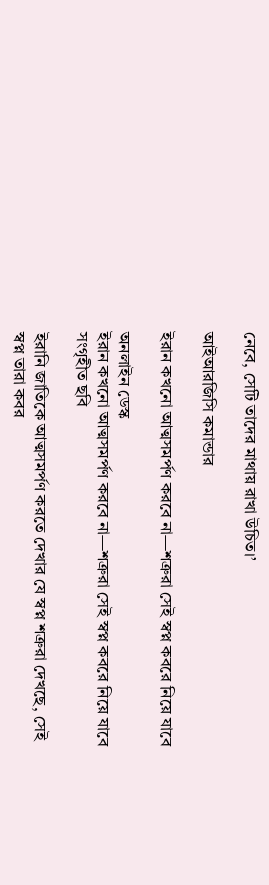নেবে, সেটি তাদের মাথায় রাখা উচিত।’

আইআরজিসি কমান্ডার

ইরান কখনো আত্মসমর্পণ করবে না—শত্রুরা সেই স্বপ্ন কবরে নিয়ে যাবে

অনলাইন ডেস্ক
ইরান কখনো আত্মসমর্পণ করবে না—শত্রুরা সেই স্বপ্ন কবরে নিয়ে যাবে
সংগৃহীত ছবি

ইরানি জাতিকে আত্মসমর্পণ করতে দেখার যে স্বপ্ন শত্রুরা দেখছে, সেই স্বপ্ন তারা কবর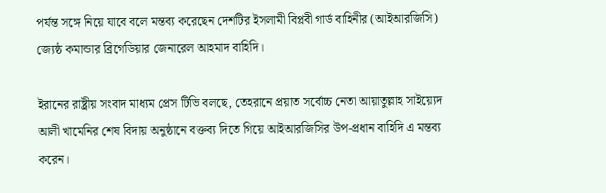পর্যন্ত সঙ্গে নিয়ে যাবে বলে মন্তব্য করেছেন দেশটির ইসলামী বিপ্লবী গার্ড বাহিনীর (আইআরজিসি) জ্যেষ্ঠ কমান্ডার ব্রিগেডিয়ার জেনারেল আহমাদ বাহিদি।

ইরানের রাষ্ট্রীয় সংবাদ মাধ্যম প্রেস টিভি বলছে, তেহরানে প্রয়াত সর্বোচ্চ নেতা আয়াতুল্লাহ সাইয়্যেদ আলী খামেনির শেষ বিদায় অনুষ্ঠানে বক্তব্য দিতে গিয়ে আইআরজিসির উপ-প্রধান বাহিদি এ মন্তব্য করেন।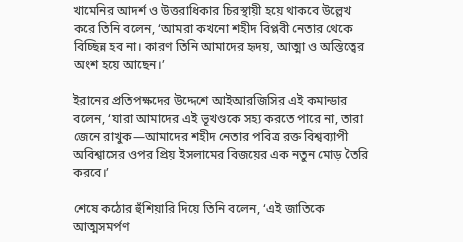খামেনির আদর্শ ও উত্তরাধিকার চিরস্থায়ী হয়ে থাকবে উল্লেখ করে তিনি বলেন, ‘আমরা কখনো শহীদ বিপ্লবী নেতার থেকে বিচ্ছিন্ন হব না। কারণ তিনি আমাদের হৃদয়, আত্মা ও অস্তিত্বের অংশ হয়ে আছেন।’

ইরানের প্রতিপক্ষদের উদ্দেশে আইআরজিসির এই কমান্ডার বলেন, ‘যারা আমাদের এই ভূখণ্ডকে সহ্য করতে পারে না, তারা জেনে রাখুক—আমাদের শহীদ নেতার পবিত্র রক্ত বিশ্বব্যাপী অবিশ্বাসের ওপর প্রিয় ইসলামের বিজয়ের এক নতুন মোড় তৈরি করবে।’

শেষে কঠোর হুঁশিয়ারি দিয়ে তিনি বলেন, ‘এই জাতিকে আত্মসমর্পণ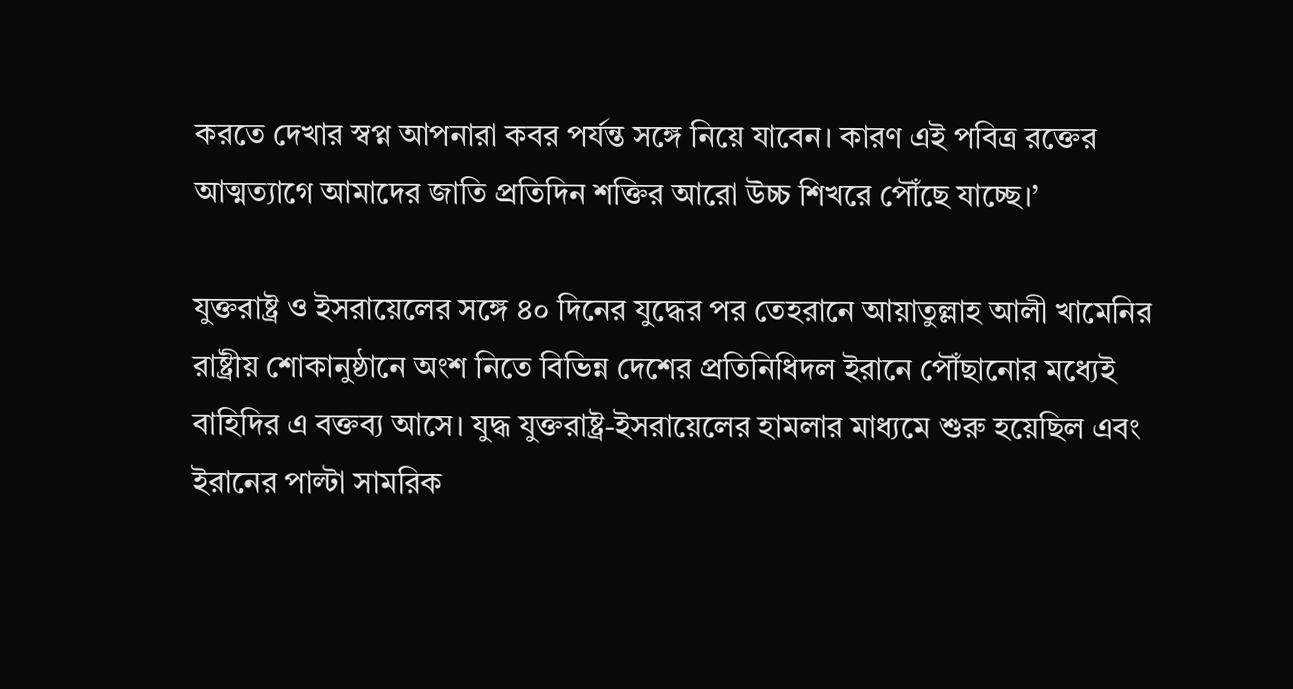করতে দেখার স্বপ্ন আপনারা কবর পর্যন্ত সঙ্গে নিয়ে যাবেন। কারণ এই পবিত্র রক্তের আত্মত্যাগে আমাদের জাতি প্রতিদিন শক্তির আরো উচ্চ শিখরে পৌঁছে যাচ্ছে।’

যুক্তরাষ্ট্র ও ইসরায়েলের সঙ্গে ৪০ দিনের যুদ্ধের পর তেহরানে আয়াতুল্লাহ আলী খামেনির রাষ্ট্রীয় শোকানুষ্ঠানে অংশ নিতে বিভিন্ন দেশের প্রতিনিধিদল ইরানে পৌঁছানোর মধ্যেই বাহিদির এ বক্তব্য আসে। যুদ্ধ যুক্তরাষ্ট্র-ইসরায়েলের হামলার মাধ্যমে শুরু হয়েছিল এবং ইরানের পাল্টা সামরিক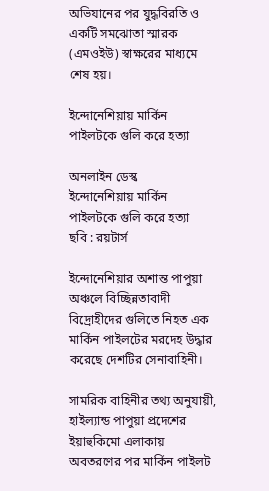অভিযানের পর যুদ্ধবিরতি ও একটি সমঝোতা স্মারক (এমওইউ) স্বাক্ষরের মাধ্যমে শেষ হয়।

ইন্দোনেশিয়ায় মার্কিন পাইলটকে গুলি করে হত্যা

অনলাইন ডেস্ক
ইন্দোনেশিয়ায় মার্কিন পাইলটকে গুলি করে হত্যা
ছবি : রয়টার্স

ইন্দোনেশিয়ার অশান্ত পাপুয়া অঞ্চলে বিচ্ছিন্নতাবাদী বিদ্রোহীদের গুলিতে নিহত এক মার্কিন পাইলটের মরদেহ উদ্ধার করেছে দেশটির সেনাবাহিনী।

সামরিক বাহিনীর তথ্য অনুযায়ী, হাইল্যান্ড পাপুয়া প্রদেশের ইয়াহুকিমো এলাকায় অবতরণের পর মার্কিন পাইলট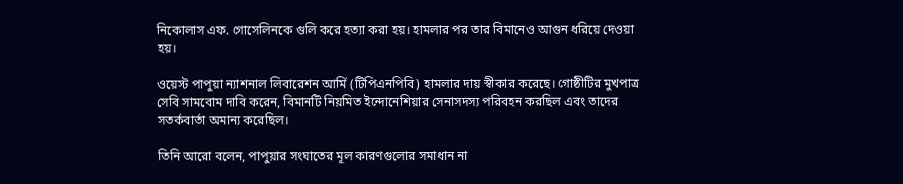নিকোলাস এফ. গোসেলিনকে গুলি করে হত্যা করা হয়। হামলার পর তার বিমানেও আগুন ধরিয়ে দেওয়া হয়।

ওয়েস্ট পাপুয়া ন্যাশনাল লিবারেশন আর্মি (টিপিএনপিবি) হামলার দায় স্বীকার করেছে। গোষ্ঠীটির মুখপাত্র সেবি সামবোম দাবি করেন, বিমানটি নিয়মিত ইন্দোনেশিয়ার সেনাসদস্য পরিবহন করছিল এবং তাদের সতর্কবার্তা অমান্য করেছিল।

তিনি আরো বলেন, পাপুয়ার সংঘাতের মূল কারণগুলোর সমাধান না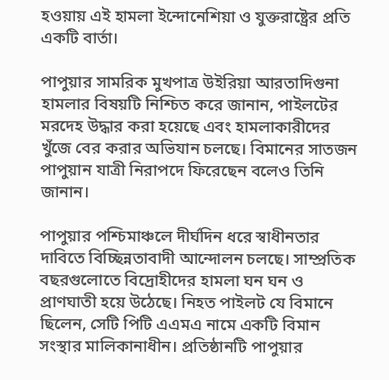হওয়ায় এই হামলা ইন্দোনেশিয়া ও যুক্তরাষ্ট্রের প্রতি একটি বার্তা।

পাপুয়ার সামরিক মুখপাত্র উইরিয়া আরতাদিগুনা হামলার বিষয়টি নিশ্চিত করে জানান, পাইলটের মরদেহ উদ্ধার করা হয়েছে এবং হামলাকারীদের খুঁজে বের করার অভিযান চলছে। বিমানের সাতজন পাপুয়ান যাত্রী নিরাপদে ফিরেছেন বলেও তিনি জানান।

পাপুয়ার পশ্চিমাঞ্চলে দীর্ঘদিন ধরে স্বাধীনতার দাবিতে বিচ্ছিন্নতাবাদী আন্দোলন চলছে। সাম্প্রতিক বছরগুলোতে বিদ্রোহীদের হামলা ঘন ঘন ও প্রাণঘাতী হয়ে উঠেছে। নিহত পাইলট যে বিমানে ছিলেন, সেটি পিটি এএমএ নামে একটি বিমান সংস্থার মালিকানাধীন। প্রতিষ্ঠানটি পাপুয়ার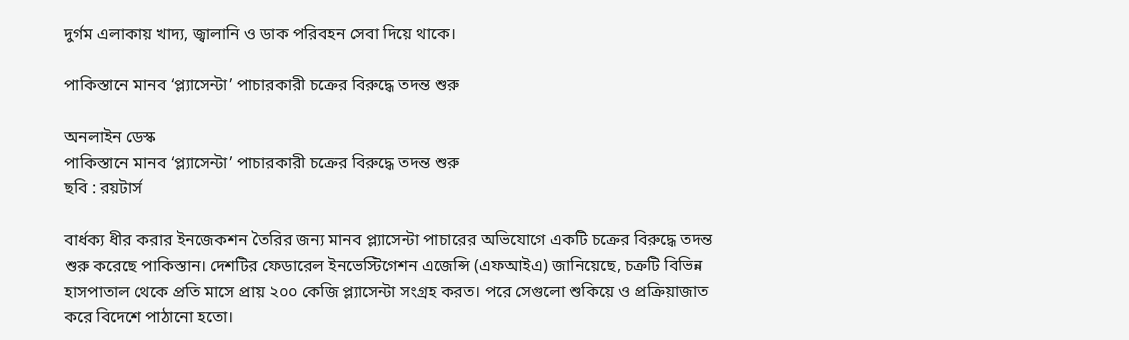দুর্গম এলাকায় খাদ্য, জ্বালানি ও ডাক পরিবহন সেবা দিয়ে থাকে।

পাকিস্তানে মানব ‘প্ল্যাসেন্টা’ পাচারকারী চক্রের বিরুদ্ধে তদন্ত শুরু

অনলাইন ডেস্ক
পাকিস্তানে মানব ‘প্ল্যাসেন্টা’ পাচারকারী চক্রের বিরুদ্ধে তদন্ত শুরু
ছবি : রয়টার্স

বার্ধক্য ধীর করার ইনজেকশন তৈরির জন্য মানব প্ল্যাসেন্টা পাচারের অভিযোগে একটি চক্রের বিরুদ্ধে তদন্ত শুরু করেছে পাকিস্তান। দেশটির ফেডারেল ইনভেস্টিগেশন এজেন্সি (এফআইএ) জানিয়েছে, চক্রটি বিভিন্ন হাসপাতাল থেকে প্রতি মাসে প্রায় ২০০ কেজি প্ল্যাসেন্টা সংগ্রহ করত। পরে সেগুলো শুকিয়ে ও প্রক্রিয়াজাত করে বিদেশে পাঠানো হতো।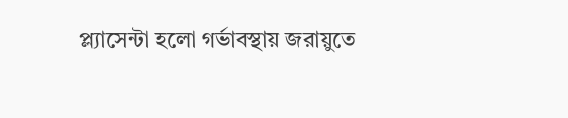প্ল্যাসেন্টা হলো গর্ভাবস্থায় জরায়ুতে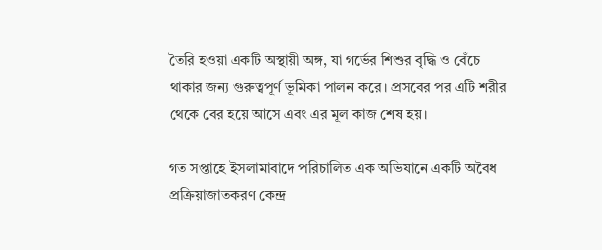তৈরি হওয়া একটি অস্থায়ী অঙ্গ, যা গর্ভের শিশুর বৃদ্ধি ও বেঁচে থাকার জন্য গুরুত্বপূর্ণ ভূমিকা পালন করে। প্রসবের পর এটি শরীর থেকে বের হয়ে আসে এবং এর মূল কাজ শেষ হয়।

গত সপ্তাহে ইসলামাবাদে পরিচালিত এক অভিযানে একটি অবৈধ প্রক্রিয়াজাতকরণ কেন্দ্র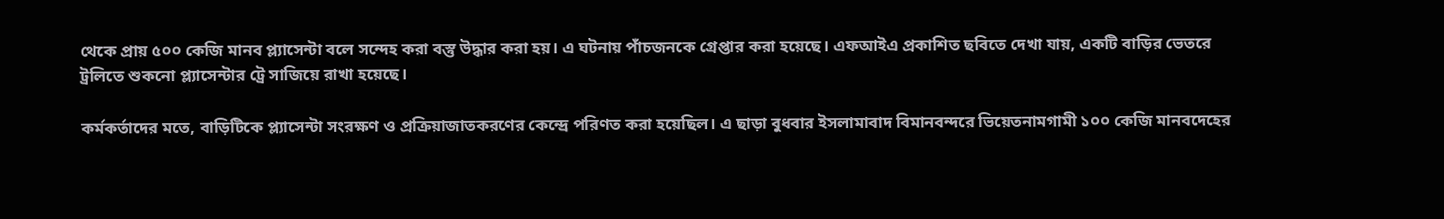থেকে প্রায় ৫০০ কেজি মানব প্ল্যাসেন্টা বলে সন্দেহ করা বস্তু উদ্ধার করা হয়। এ ঘটনায় পাঁচজনকে গ্রেপ্তার করা হয়েছে। এফআইএ প্রকাশিত ছবিতে দেখা যায়, একটি বাড়ির ভেতরে ট্রলিতে শুকনো প্ল্যাসেন্টার ট্রে সাজিয়ে রাখা হয়েছে।

কর্মকর্তাদের মতে, বাড়িটিকে প্ল্যাসেন্টা সংরক্ষণ ও প্রক্রিয়াজাতকরণের কেন্দ্রে পরিণত করা হয়েছিল। এ ছাড়া বুধবার ইসলামাবাদ বিমানবন্দরে ভিয়েতনামগামী ১০০ কেজি মানবদেহের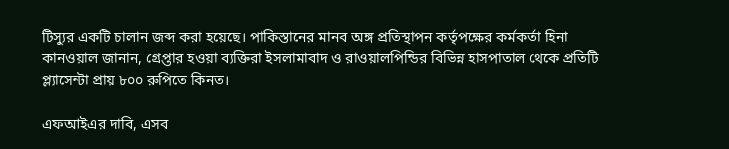টিস্যুর একটি চালান জব্দ করা হয়েছে। পাকিস্তানের মানব অঙ্গ প্রতিস্থাপন কর্তৃপক্ষের কর্মকর্তা হিনা কানওয়াল জানান, গ্রেপ্তার হওয়া ব্যক্তিরা ইসলামাবাদ ও রাওয়ালপিন্ডির বিভিন্ন হাসপাতাল থেকে প্রতিটি প্ল্যাসেন্টা প্রায় ৮০০ রুপিতে কিনত।

এফআইএর দাবি, এসব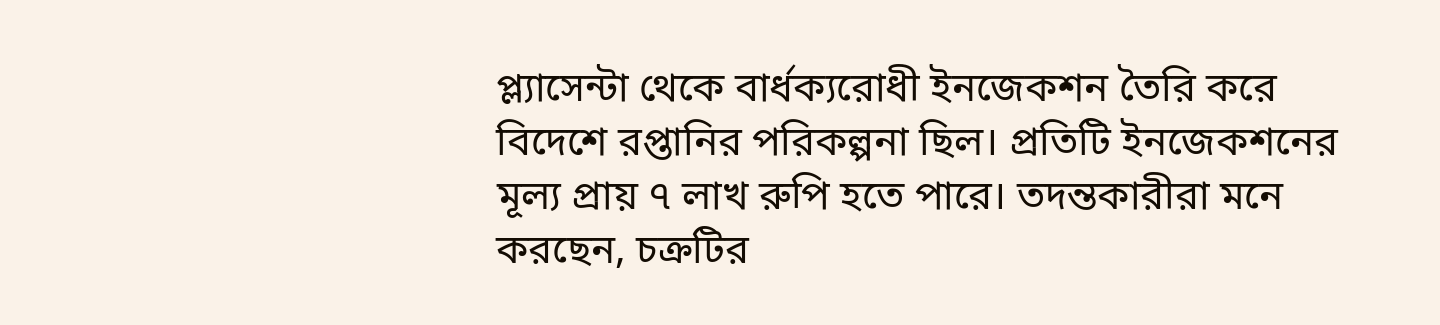প্ল্যাসেন্টা থেকে বার্ধক্যরোধী ইনজেকশন তৈরি করে বিদেশে রপ্তানির পরিকল্পনা ছিল। প্রতিটি ইনজেকশনের মূল্য প্রায় ৭ লাখ রুপি হতে পারে। তদন্তকারীরা মনে করছেন, চক্রটির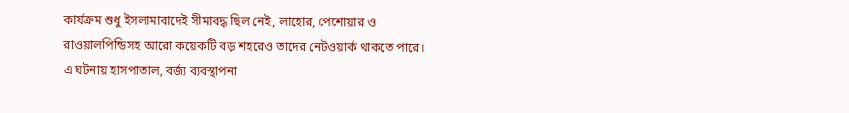কার্যক্রম শুধু ইসলামাবাদেই সীমাবদ্ধ ছিল নেই, লাহোর, পেশোয়ার ও রাওয়ালপিন্ডিসহ আরো কয়েকটি বড় শহরেও তাদের নেটওয়ার্ক থাকতে পারে। এ ঘটনায় হাসপাতাল, বর্জ্য ব্যবস্থাপনা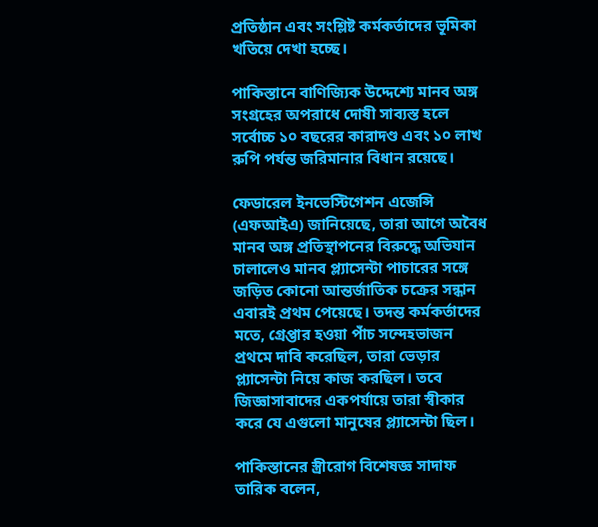প্রতিষ্ঠান এবং সংশ্লিষ্ট কর্মকর্তাদের ভূমিকা খতিয়ে দেখা হচ্ছে।

পাকিস্তানে বাণিজ্যিক উদ্দেশ্যে মানব অঙ্গ সংগ্রহের অপরাধে দোষী সাব্যস্ত হলে সর্বোচ্চ ১০ বছরের কারাদণ্ড এবং ১০ লাখ রুপি পর্যন্ত জরিমানার বিধান রয়েছে।

ফেডারেল ইনভেস্টিগেশন এজেন্সি (এফআইএ) জানিয়েছে, তারা আগে অবৈধ মানব অঙ্গ প্রতিস্থাপনের বিরুদ্ধে অভিযান চালালেও মানব প্ল্যাসেন্টা পাচারের সঙ্গে জড়িত কোনো আন্তর্জাতিক চক্রের সন্ধান এবারই প্রথম পেয়েছে। তদন্ত কর্মকর্তাদের মতে, গ্রেপ্তার হওয়া পাঁচ সন্দেহভাজন প্রথমে দাবি করেছিল, তারা ভেড়ার প্ল্যাসেন্টা নিয়ে কাজ করছিল। তবে জিজ্ঞাসাবাদের একপর্যায়ে তারা স্বীকার করে যে এগুলো মানুষের প্ল্যাসেন্টা ছিল।

পাকিস্তানের স্ত্রীরোগ বিশেষজ্ঞ সাদাফ তারিক বলেন,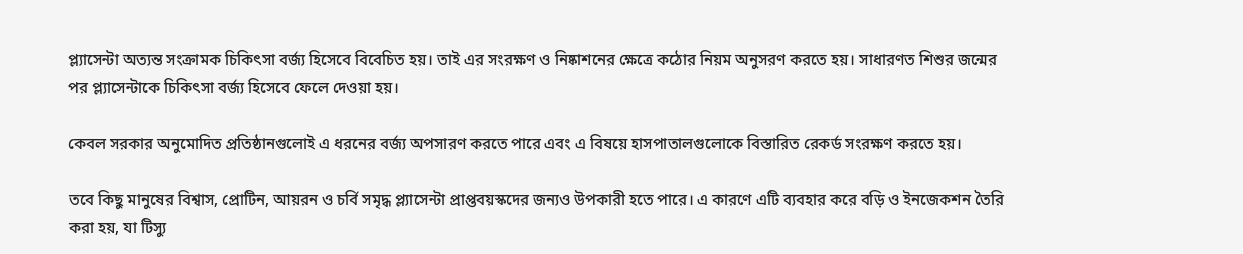প্ল্যাসেন্টা অত্যন্ত সংক্রামক চিকিৎসা বর্জ্য হিসেবে বিবেচিত হয়। তাই এর সংরক্ষণ ও নিষ্কাশনের ক্ষেত্রে কঠোর নিয়ম অনুসরণ করতে হয়। সাধারণত শিশুর জন্মের পর প্ল্যাসেন্টাকে চিকিৎসা বর্জ্য হিসেবে ফেলে দেওয়া হয়।

কেবল সরকার অনুমোদিত প্রতিষ্ঠানগুলোই এ ধরনের বর্জ্য অপসারণ করতে পারে এবং এ বিষয়ে হাসপাতালগুলোকে বিস্তারিত রেকর্ড সংরক্ষণ করতে হয়।

তবে কিছু মানুষের বিশ্বাস, প্রোটিন, আয়রন ও চর্বি সমৃদ্ধ প্ল্যাসেন্টা প্রাপ্তবয়স্কদের জন্যও উপকারী হতে পারে। এ কারণে এটি ব্যবহার করে বড়ি ও ইনজেকশন তৈরি করা হয়, যা টিস্যু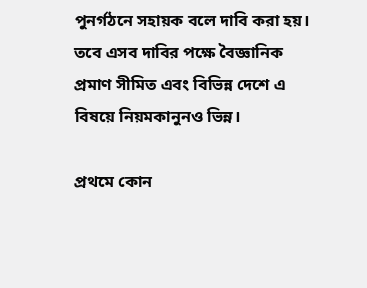পুনর্গঠনে সহায়ক বলে দাবি করা হয়। তবে এসব দাবির পক্ষে বৈজ্ঞানিক প্রমাণ সীমিত এবং বিভিন্ন দেশে এ বিষয়ে নিয়মকানুনও ভিন্ন।

প্রথমে কোন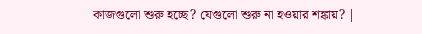কাজগুলো শুরু হচ্ছে? যেগুলো শুরু না হওয়ার শঙ্কায়? |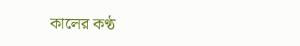কালের কণ্ঠ